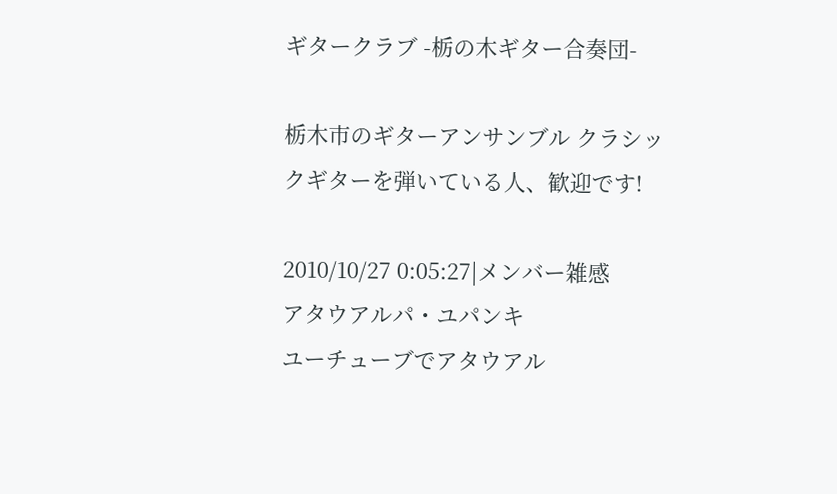ギタークラブ -栃の木ギター合奏団-

栃木市のギターアンサンブル クラシックギターを弾いている人、歓迎です!

2010/10/27 0:05:27|メンバー雑感
アタウアルパ・ユパンキ
ユーチューブでアタウアル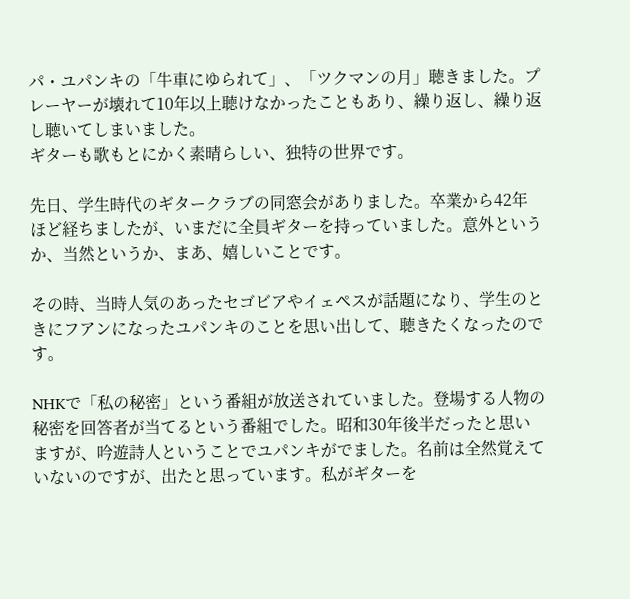パ・ユパンキの「牛車にゆられて」、「ツクマンの月」聴きました。プレーヤーが壊れて10年以上聴けなかったこともあり、繰り返し、繰り返し聴いてしまいました。
ギターも歌もとにかく素晴らしい、独特の世界です。

先日、学生時代のギタークラブの同窓会がありました。卒業から42年ほど経ちましたが、いまだに全員ギターを持っていました。意外というか、当然というか、まあ、嬉しいことです。

その時、当時人気のあったセゴビアやイェペスが話題になり、学生のときにフアンになったユパンキのことを思い出して、聴きたくなったのです。

NHKで「私の秘密」という番組が放送されていました。登場する人物の秘密を回答者が当てるという番組でした。昭和30年後半だったと思いますが、吟遊詩人ということでユパンキがでました。名前は全然覚えていないのですが、出たと思っています。私がギターを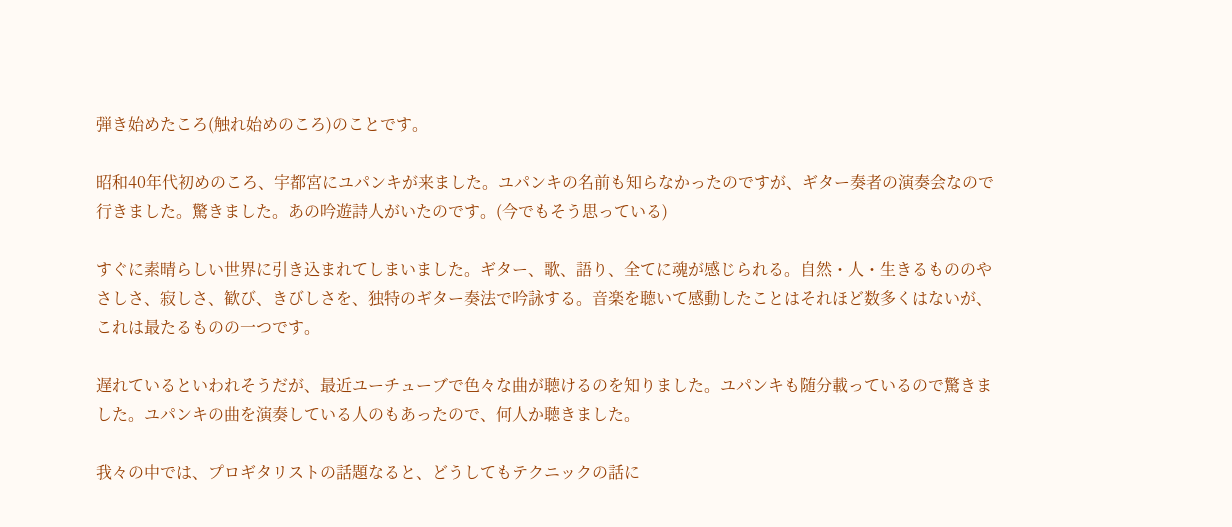弾き始めたころ(触れ始めのころ)のことです。

昭和40年代初めのころ、宇都宮にユパンキが来ました。ユパンキの名前も知らなかったのですが、ギター奏者の演奏会なので行きました。驚きました。あの吟遊詩人がいたのです。(今でもそう思っている)

すぐに素晴らしい世界に引き込まれてしまいました。ギター、歌、語り、全てに魂が感じられる。自然・人・生きるもののやさしさ、寂しさ、歓び、きびしさを、独特のギター奏法で吟詠する。音楽を聴いて感動したことはそれほど数多くはないが、これは最たるものの一つです。

遅れているといわれそうだが、最近ユーチューブで色々な曲が聴けるのを知りました。ユパンキも随分載っているので驚きました。ユパンキの曲を演奏している人のもあったので、何人か聴きました。

我々の中では、プロギタリストの話題なると、どうしてもテクニックの話に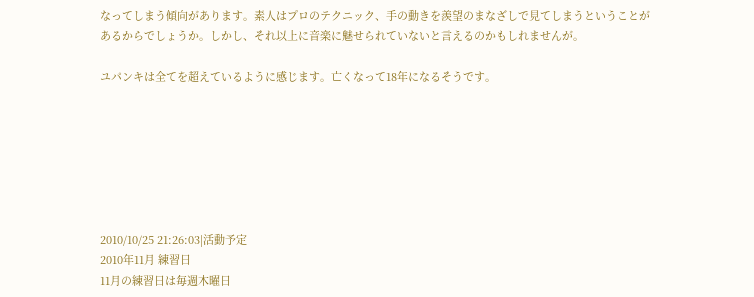なってしまう傾向があります。素人はプロのテクニック、手の動きを羨望のまなざしで見てしまうということがあるからでしょうか。しかし、それ以上に音楽に魅せられていないと言えるのかもしれませんが。

ユパンキは全てを超えているように感じます。亡くなって18年になるそうです。







2010/10/25 21:26:03|活動予定
2010年11月 練習日
11月の練習日は毎週木曜日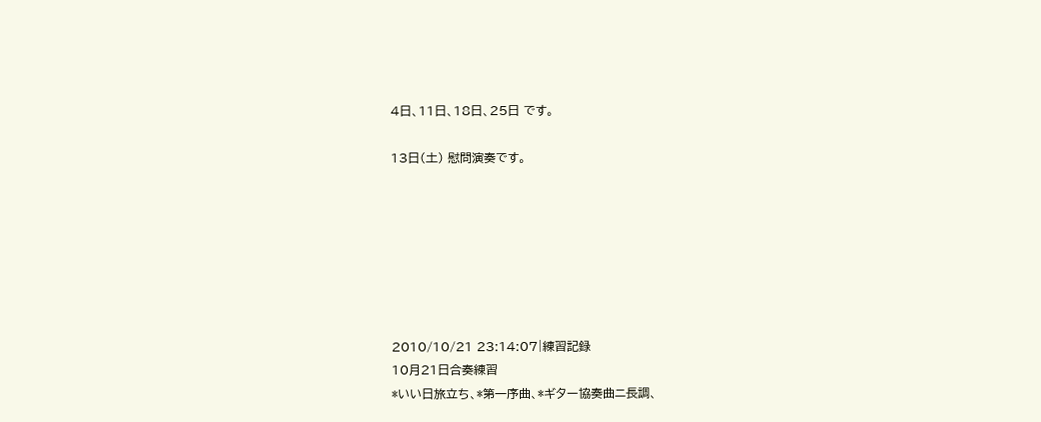4日、11日、18日、25日 です。

13日(土) 慰問演奏です。







2010/10/21 23:14:07|練習記録
10月21日合奏練習
*いい日旅立ち、*第一序曲、*ギター協奏曲ニ長調、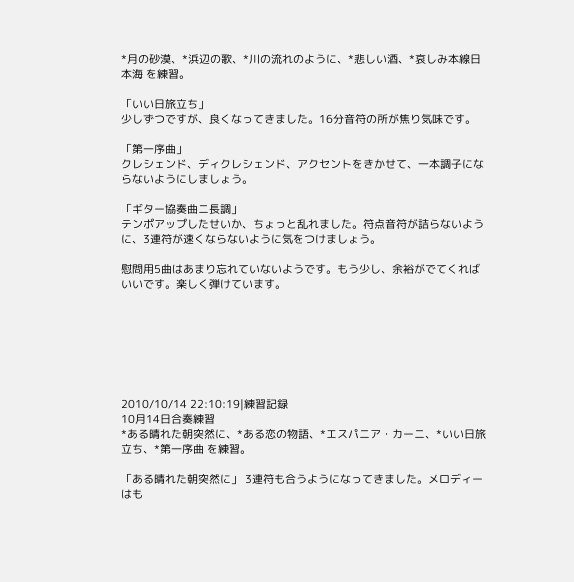*月の砂漠、*浜辺の歌、*川の流れのように、*悲しい酒、*哀しみ本線日本海 を練習。

「いい日旅立ち」
少しずつですが、良くなってきました。16分音符の所が焦り気味です。

「第一序曲」
クレシェンド、ディクレシェンド、アクセントをきかせて、一本調子にならないようにしましょう。

「ギター協奏曲ニ長調」
テンポアップしたせいか、ちょっと乱れました。符点音符が詰らないように、3連符が速くならないように気をつけましょう。

慰問用5曲はあまり忘れていないようです。もう少し、余裕がでてくればいいです。楽しく弾けています。







2010/10/14 22:10:19|練習記録
10月14日合奏練習
*ある晴れた朝突然に、*ある恋の物語、*エスパニア・カーニ、*いい日旅立ち、*第一序曲 を練習。

「ある晴れた朝突然に」 3連符も合うようになってきました。メロディーはも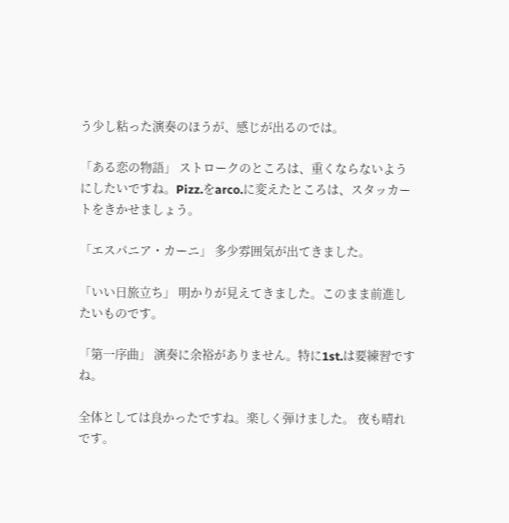う少し粘った演奏のほうが、感じが出るのでは。

「ある恋の物語」 ストロークのところは、重くならないようにしたいですね。Pizz.をarco.に変えたところは、スタッカートをきかせましょう。

「エスパニア・カーニ」 多少雰囲気が出てきました。

「いい日旅立ち」 明かりが見えてきました。このまま前進したいものです。

「第一序曲」 演奏に余裕がありません。特に1st.は要練習ですね。

全体としては良かったですね。楽しく弾けました。 夜も晴れです。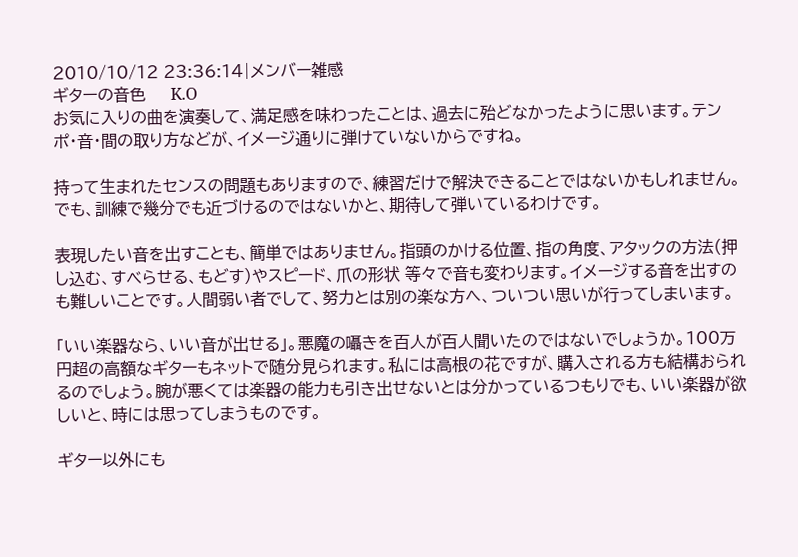2010/10/12 23:36:14|メンバー雑感
ギターの音色     K.O
お気に入りの曲を演奏して、満足感を味わったことは、過去に殆どなかったように思います。テンポ・音・間の取り方などが、イメージ通りに弾けていないからですね。

持って生まれたセンスの問題もありますので、練習だけで解決できることではないかもしれません。でも、訓練で幾分でも近づけるのではないかと、期待して弾いているわけです。

表現したい音を出すことも、簡単ではありません。指頭のかける位置、指の角度、アタックの方法(押し込む、すべらせる、もどす)やスピード、爪の形状 等々で音も変わります。イメージする音を出すのも難しいことです。人間弱い者でして、努力とは別の楽な方へ、ついつい思いが行ってしまいます。

「いい楽器なら、いい音が出せる」。悪魔の囁きを百人が百人聞いたのではないでしょうか。100万円超の高額なギターもネットで随分見られます。私には高根の花ですが、購入される方も結構おられるのでしょう。腕が悪くては楽器の能力も引き出せないとは分かっているつもりでも、いい楽器が欲しいと、時には思ってしまうものです。

ギター以外にも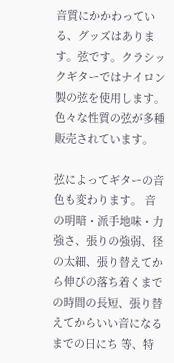音質にかかわっている、グッズはあります。弦です。クラシックギターではナイロン製の弦を使用します。色々な性質の弦が多種販売されています。

弦によってギターの音色も変わります。 音の明暗・派手地味・力強さ、張りの強弱、径の太細、張り替えてから伸びの落ち着くまでの時間の長短、張り替えてからいい音になるまでの日にち 等、特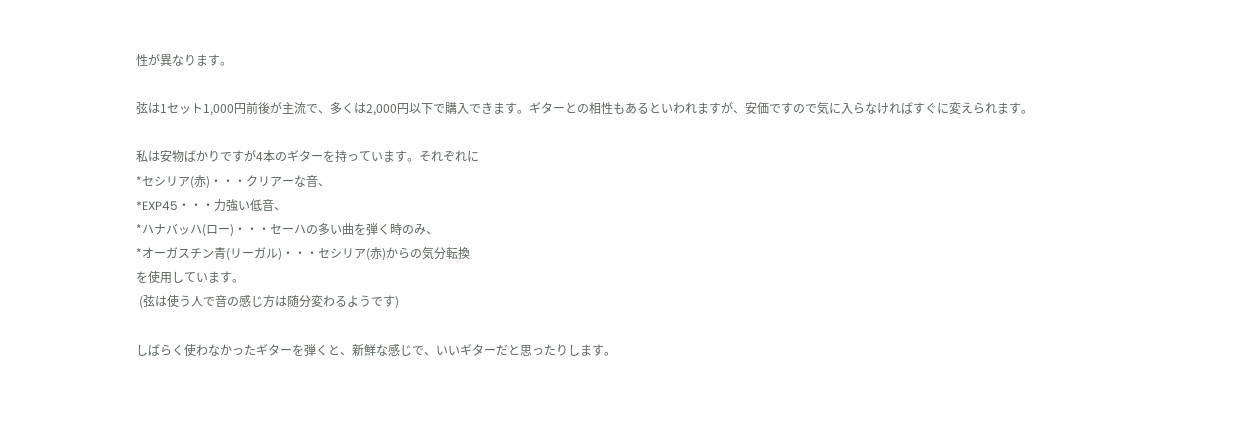性が異なります。

弦は1セット1,000円前後が主流で、多くは2,000円以下で購入できます。ギターとの相性もあるといわれますが、安価ですので気に入らなければすぐに変えられます。

私は安物ばかりですが4本のギターを持っています。それぞれに
*セシリア(赤)・・・クリアーな音、
*EXP45・・・力強い低音、
*ハナバッハ(ロー)・・・セーハの多い曲を弾く時のみ、
*オーガスチン青(リーガル)・・・セシリア(赤)からの気分転換
を使用しています。
 (弦は使う人で音の感じ方は随分変わるようです)

しばらく使わなかったギターを弾くと、新鮮な感じで、いいギターだと思ったりします。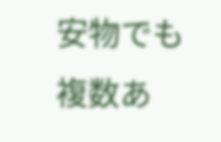安物でも複数あ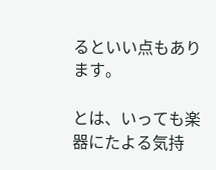るといい点もあります。

とは、いっても楽器にたよる気持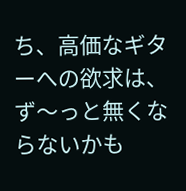ち、高価なギターへの欲求は、ず〜っと無くならないかも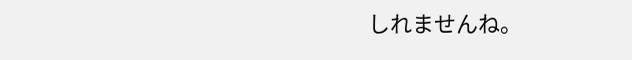しれませんね。